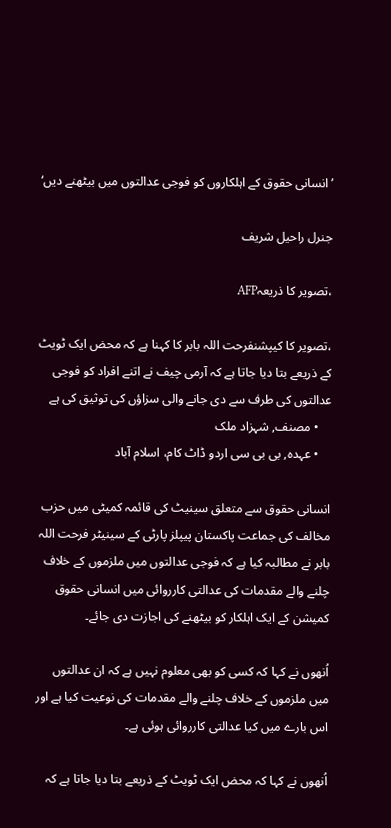’انسانی حقوق کے اہلکاروں کو فوجی عدالتوں میں بیٹھنے دیں‘

جنرل راحیل شریف

،تصویر کا ذریعہAFP

،تصویر کا کیپشنفرحت اللہ بابر کا کہنا ہے کہ محض ایک ٹویٹ کے ذریعے بتا دیا جاتا ہے کہ آرمی چیف نے اتنے افراد کو فوجی عدالتوں کی طرف سے دی جانے والی سزاؤں کی توثیق کی ہے
    • مصنف, شہزاد ملک
    • عہدہ, بی بی سی اردو ڈاٹ کام، اسلام آباد

انسانی حقوق سے متعلق سینیٹ کی قائمہ کمیٹی میں حزب مخالف کی جماعت پاکستان پیپلز پارٹی کے سینیٹر فرحت اللہ بابر نے مطالبہ کیا ہے کہ فوجی عدالتوں میں ملزموں کے خلاف چلنے والے مقدمات کی عدالتی کارروائی میں انسانی حقوق کمیشن کے ایک اہلکار کو بیٹھنے کی اجازت دی جائے۔

اُنھوں نے کہا کہ کسی کو بھی معلوم نہیں ہے کہ ان عدالتوں میں ملزموں کے خلاف چلنے والے مقدمات کی نوعیت کیا ہے اور اس بارے میں کیا عدالتی کارروائی ہوئی ہے۔

اُنھوں نے کہا کہ محض ایک ٹویٹ کے ذریعے بتا دیا جاتا ہے کہ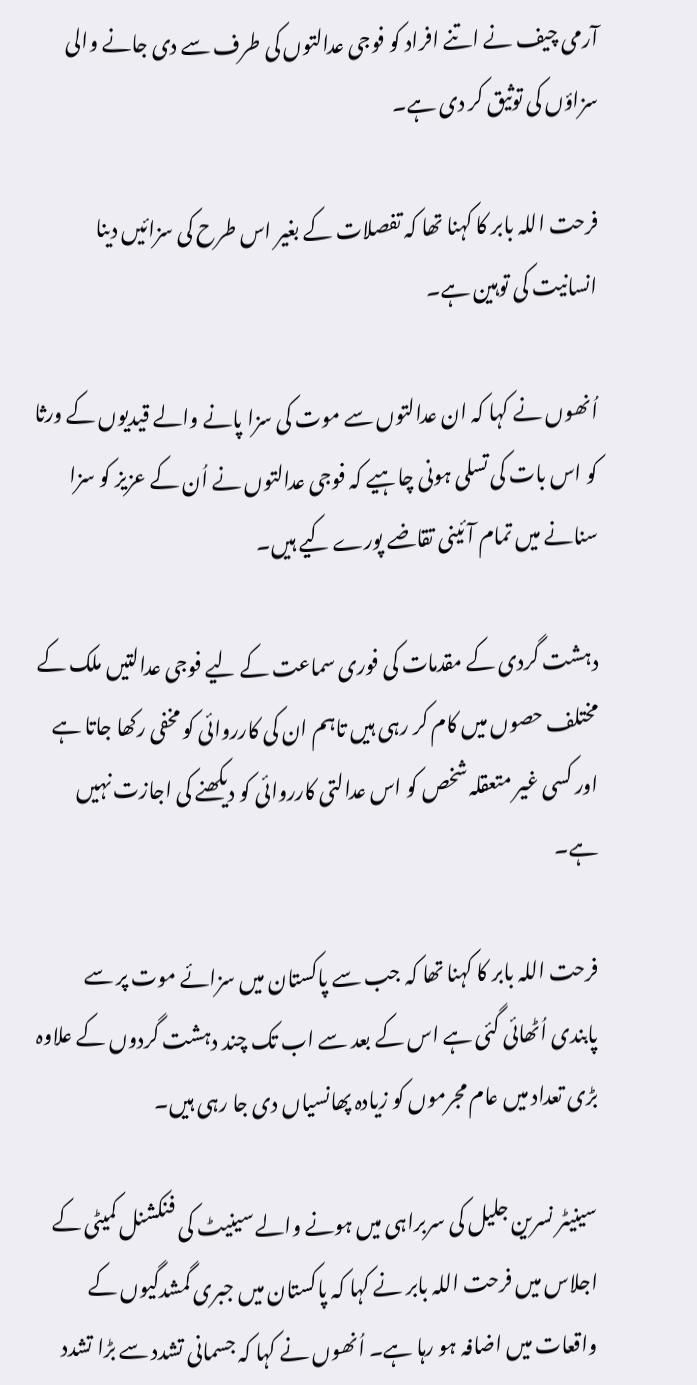آرمی چیف نے اتنے افراد کو فوجی عدالتوں کی طرف سے دی جانے والی سزاؤں کی توثیق کر دی ہے۔

فرحت اللہ بابر کا کہنا تھا کہ تفصلات کے بغیر اس طرح کی سزائیں دینا انسانیت کی توہین ہے۔

اُنھوں نے کہا کہ ان عدالتوں سے موت کی سزا پانے والے قیدیوں کے ورثا کو اس بات کی تسلی ہونی چاہیے کہ فوجی عدالتوں نے اُن کے عزیز کو سزا سنانے میں تمام آئینی تقاضے پورے کیے ہیں۔

دہشت گردی کے مقدمات کی فوری سماعت کے لیے فوجی عدالتیں ملک کے مختلف حصوں میں کام کر رہی ہیں تاہم ان کی کارروائی کو مخفی رکھا جاتا ہے اور کسی غیر متعقلہ شخص کو اس عدالتی کارروائی کو دیکھنے کی اجازت نہیں ہے۔

فرحت اللہ بابر کا کہنا تھا کہ جب سے پاکستان میں سزائے موت پر سے پابندی اُٹھائی گئی ہے اس کے بعد سے اب تک چند دہشت گردوں کے علاوہ بڑی تعداد میں عام مجرموں کو زیادہ پھانسیاں دی جا رہی ہیں۔

سینیٹر نسرین جلیل کی سربراہی میں ہونے والے سینیٹ کی فنکشنل کمیٹی کے اجلاس میں فرحت اللہ بابر نے کہا کہ پاکستان میں جبری گمشدگیوں کے واقعات میں اضافہ ہو رہا ہے۔ اُنھوں نے کہا کہ جسمانی تشدد سے بڑا تشدد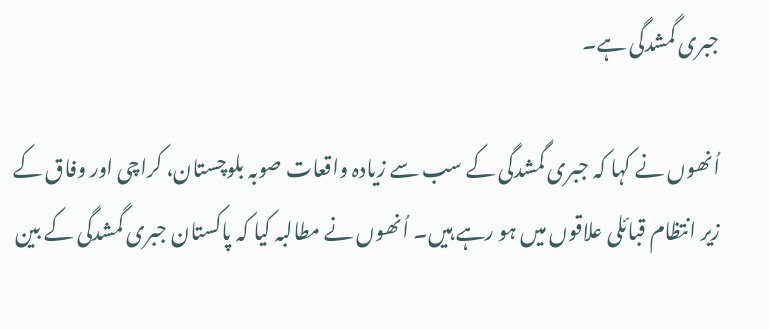جبری گمشدگی ہے۔

اُنھوں نے کہا کہ جبری گمشدگی کے سب سے زیادہ واقعات صوبہ بلوچستان، کراچی اور وفاق کے زیر انتظام قبائلی علاقوں میں ہو رہے ہیں۔ اُنھوں نے مطالبہ کیا کہ پاکستان جبری گمشدگی کے بین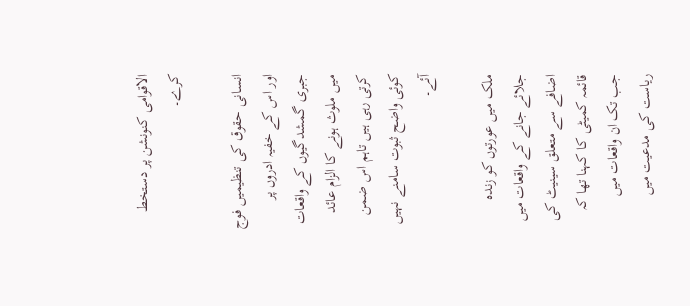الاقوامی کنونشن پر دستخط کرے۔

انسانی حقوق کی تنظیمیں فوج اور اس کے خفیہ ادروں پر جبری گمشدگیوں کے واقعات میں ملوث ہونے کا الزام عائد کرتی رہی ہیں تاہم اس ضمن کوئی واضح ثبوت سامنے نہیں آئے۔

ملک میں عورتوں کو زندہ جلائے جانے کے واقعات میں اضافے سے متعلق سینیٹ کی قائمہ کمیٹی کا کہنا تھا کہ جب تک ان واقعات میں ریاست کی مدعیت میں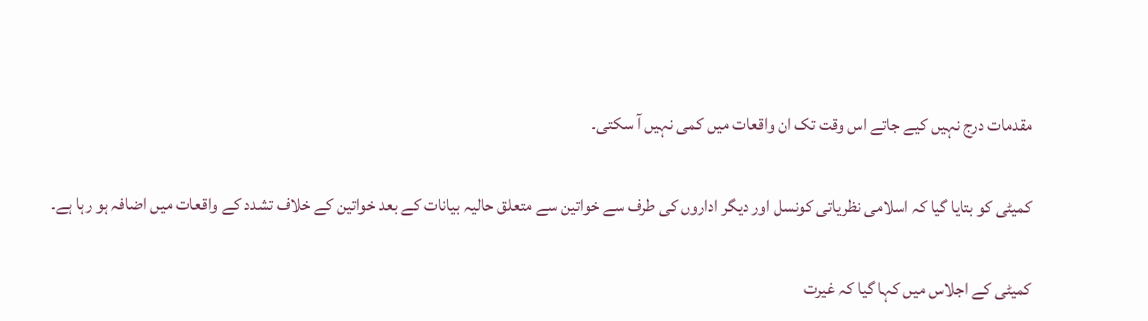مقدمات درج نہیں کیے جاتے اس وقت تک ان واقعات میں کمی نہیں آ سکتی۔

کمیٹی کو بتایا گیا کہ اسلامی نظریاتی کونسل اور دیگر اداروں کی طرف سے خواتین سے متعلق حالیہ بیانات کے بعد خواتین کے خلاف تشدد کے واقعات میں اضافہ ہو رہا ہے۔

کمیٹی کے اجلاس میں کہا گیا کہ غیرت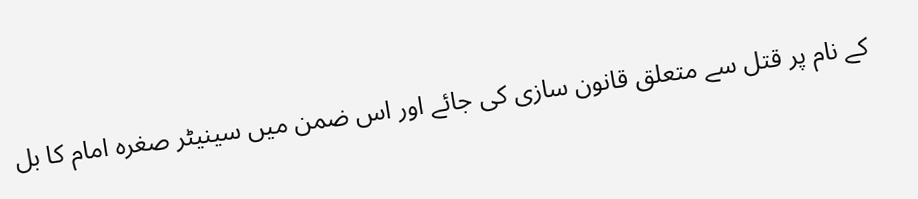کے نام پر قتل سے متعلق قانون سازی کی جائے اور اس ضمن میں سینیٹر صغرہ امام کا بل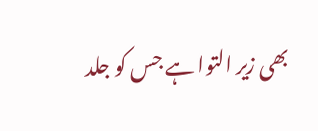بھی زیر التوا ہے جس کو جلد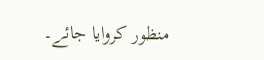منظور کروایا جائے۔